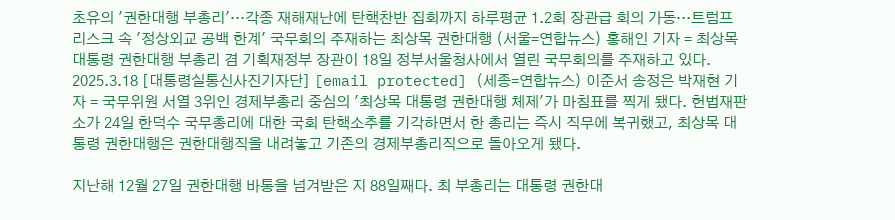초유의 '권한대행 부총리'…각종 재해재난에 탄핵찬반 집회까지 하루평균 1.2회 장관급 회의 가동…트럼프 리스크 속 '정상외교 공백 한계' 국무회의 주재하는 최상목 권한대행 (서울=연합뉴스) 홍해인 기자 = 최상목 대통령 권한대행 부총리 겸 기획재정부 장관이 18일 정부서울청사에서 열린 국무회의를 주재하고 있다. 2025.3.18 [대통령실통신사진기자단] [email protected] (세종=연합뉴스) 이준서 송정은 박재현 기자 = 국무위원 서열 3위인 경제부총리 중심의 '최상목 대통령 권한대행 체제'가 마침표를 찍게 됐다. 헌법재판소가 24일 한덕수 국무총리에 대한 국회 탄핵소추를 기각하면서 한 총리는 즉시 직무에 복귀했고, 최상목 대통령 권한대행은 권한대행직을 내려놓고 기존의 경제부총리직으로 돌아오게 됐다.

지난해 12월 27일 권한대행 바통을 넘겨받은 지 88일째다. 최 부총리는 대통령 권한대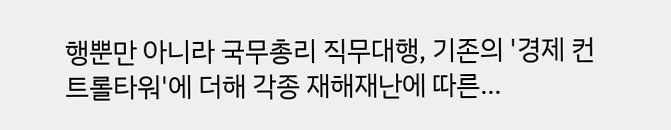행뿐만 아니라 국무총리 직무대행, 기존의 '경제 컨트롤타워'에 더해 각종 재해재난에 따른...